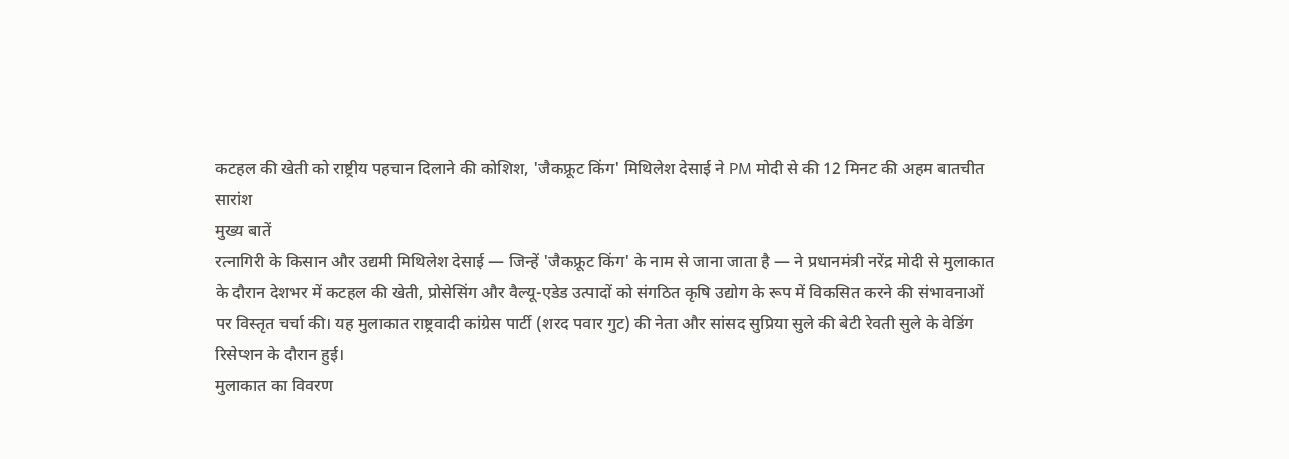कटहल की खेती को राष्ट्रीय पहचान दिलाने की कोशिश, 'जैकफ्रूट किंग' मिथिलेश देसाई ने PM मोदी से की 12 मिनट की अहम बातचीत
सारांश
मुख्य बातें
रत्नागिरी के किसान और उद्यमी मिथिलेश देसाई — जिन्हें 'जैकफ्रूट किंग' के नाम से जाना जाता है — ने प्रधानमंत्री नरेंद्र मोदी से मुलाकात के दौरान देशभर में कटहल की खेती, प्रोसेसिंग और वैल्यू-एडेड उत्पादों को संगठित कृषि उद्योग के रूप में विकसित करने की संभावनाओं पर विस्तृत चर्चा की। यह मुलाकात राष्ट्रवादी कांग्रेस पार्टी (शरद पवार गुट) की नेता और सांसद सुप्रिया सुले की बेटी रेवती सुले के वेडिंग रिसेप्शन के दौरान हुई।
मुलाकात का विवरण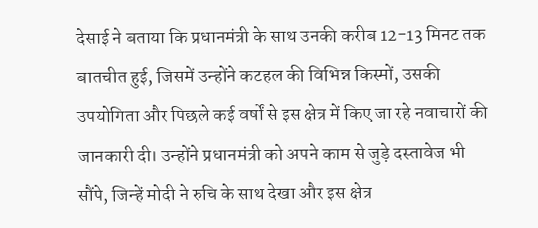देसाई ने बताया कि प्रधानमंत्री के साथ उनकी करीब 12-13 मिनट तक बातचीत हुई, जिसमें उन्होंने कटहल की विभिन्न किस्मों, उसकी उपयोगिता और पिछले कई वर्षों से इस क्षेत्र में किए जा रहे नवाचारों की जानकारी दी। उन्होंने प्रधानमंत्री को अपने काम से जुड़े दस्तावेज भी सौंपे, जिन्हें मोदी ने रुचि के साथ देखा और इस क्षेत्र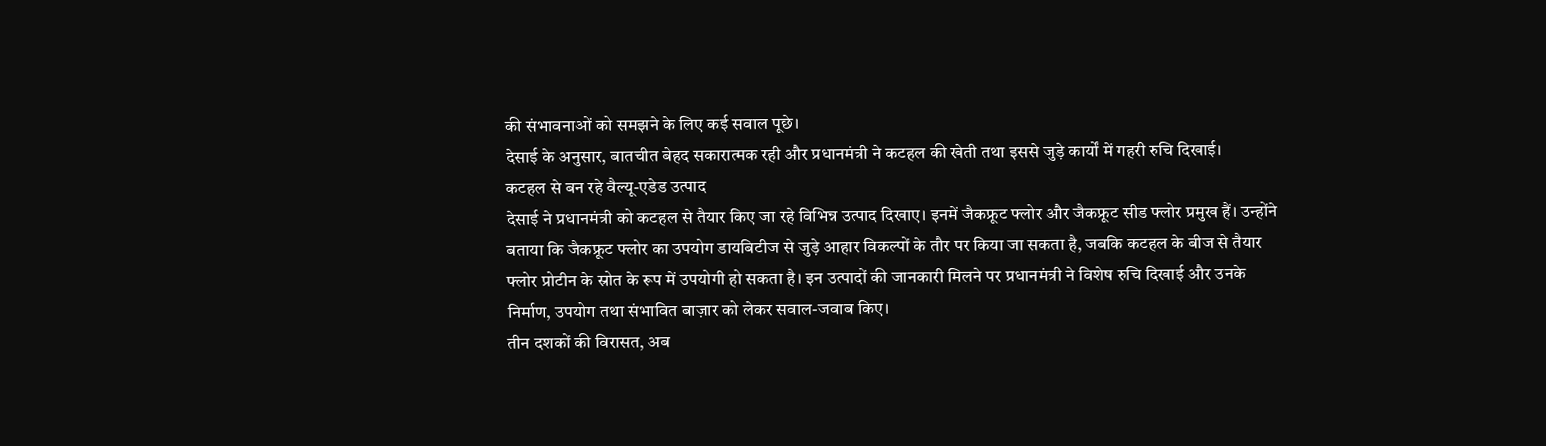की संभावनाओं को समझने के लिए कई सवाल पूछे।
देसाई के अनुसार, बातचीत बेहद सकारात्मक रही और प्रधानमंत्री ने कटहल की खेती तथा इससे जुड़े कार्यों में गहरी रुचि दिखाई।
कटहल से बन रहे वैल्यू-एडेड उत्पाद
देसाई ने प्रधानमंत्री को कटहल से तैयार किए जा रहे विभिन्न उत्पाद दिखाए। इनमें जैकफ्रूट फ्लोर और जैकफ्रूट सीड फ्लोर प्रमुख हैं। उन्होंने बताया कि जैकफ्रूट फ्लोर का उपयोग डायबिटीज से जुड़े आहार विकल्पों के तौर पर किया जा सकता है, जबकि कटहल के बीज से तैयार फ्लोर प्रोटीन के स्रोत के रूप में उपयोगी हो सकता है। इन उत्पादों की जानकारी मिलने पर प्रधानमंत्री ने विशेष रुचि दिखाई और उनके निर्माण, उपयोग तथा संभावित बाज़ार को लेकर सवाल-जवाब किए।
तीन दशकों की विरासत, अब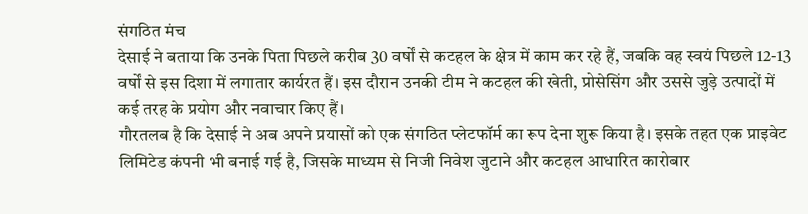संगठित मंच
देसाई ने बताया कि उनके पिता पिछले करीब 30 वर्षों से कटहल के क्षेत्र में काम कर रहे हैं, जबकि वह स्वयं पिछले 12-13 वर्षों से इस दिशा में लगातार कार्यरत हैं। इस दौरान उनकी टीम ने कटहल की खेती, प्रोसेसिंग और उससे जुड़े उत्पादों में कई तरह के प्रयोग और नवाचार किए हैं।
गौरतलब है कि देसाई ने अब अपने प्रयासों को एक संगठित प्लेटफॉर्म का रूप देना शुरू किया है। इसके तहत एक प्राइवेट लिमिटेड कंपनी भी बनाई गई है, जिसके माध्यम से निजी निवेश जुटाने और कटहल आधारित कारोबार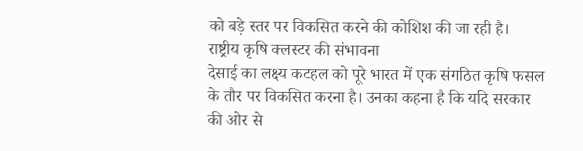को बड़े स्तर पर विकसित करने की कोशिश की जा रही है।
राष्ट्रीय कृषि क्लस्टर की संभावना
देसाई का लक्ष्य कटहल को पूरे भारत में एक संगठित कृषि फसल के तौर पर विकसित करना है। उनका कहना है कि यदि सरकार की ओर से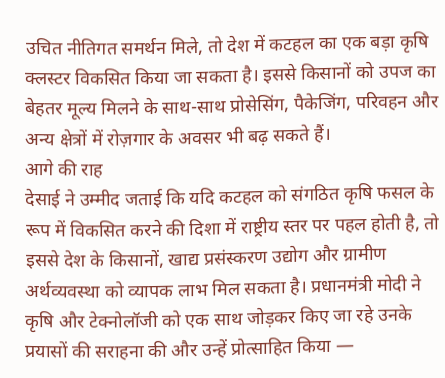उचित नीतिगत समर्थन मिले, तो देश में कटहल का एक बड़ा कृषि क्लस्टर विकसित किया जा सकता है। इससे किसानों को उपज का बेहतर मूल्य मिलने के साथ-साथ प्रोसेसिंग, पैकेजिंग, परिवहन और अन्य क्षेत्रों में रोज़गार के अवसर भी बढ़ सकते हैं।
आगे की राह
देसाई ने उम्मीद जताई कि यदि कटहल को संगठित कृषि फसल के रूप में विकसित करने की दिशा में राष्ट्रीय स्तर पर पहल होती है, तो इससे देश के किसानों, खाद्य प्रसंस्करण उद्योग और ग्रामीण अर्थव्यवस्था को व्यापक लाभ मिल सकता है। प्रधानमंत्री मोदी ने कृषि और टेक्नोलॉजी को एक साथ जोड़कर किए जा रहे उनके प्रयासों की सराहना की और उन्हें प्रोत्साहित किया —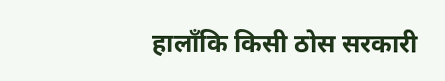हालाँकि किसी ठोस सरकारी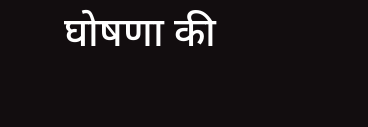घोषणा की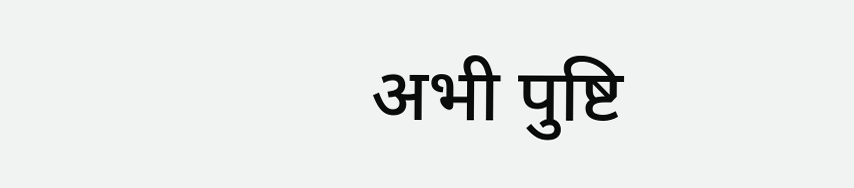अभी पुष्टि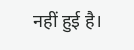नहीं हुई है।